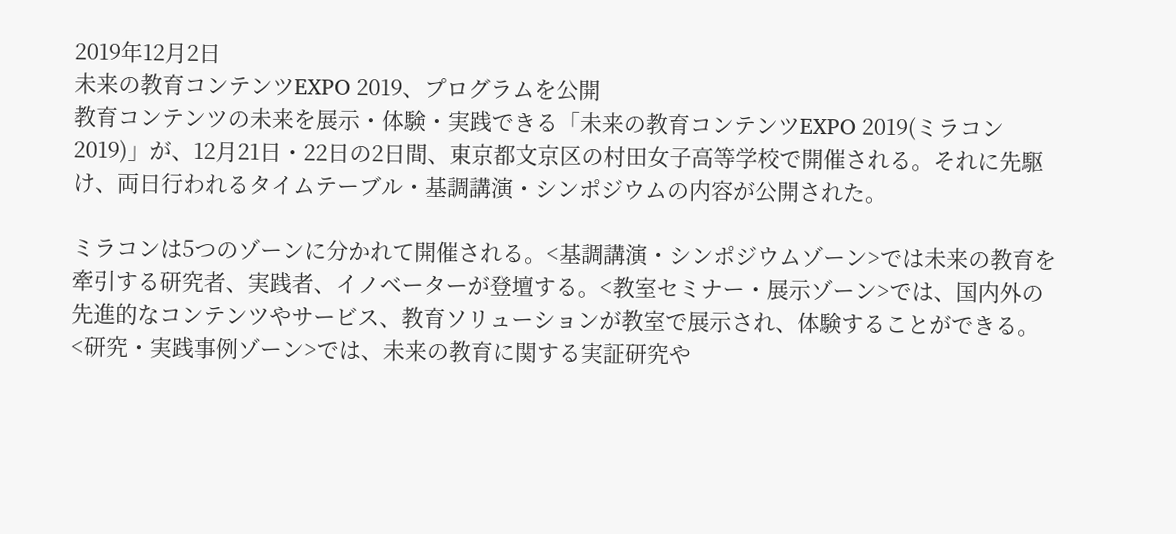2019年12月2日
未来の教育コンテンツEXPO 2019、プログラムを公開
教育コンテンツの未来を展示・体験・実践できる「未来の教育コンテンツEXPO 2019(ミラコン2019)」が、12月21日・22日の2日間、東京都文京区の村田女子高等学校で開催される。それに先駆け、両日行われるタイムテーブル・基調講演・シンポジウムの内容が公開された。

ミラコンは5つのゾーンに分かれて開催される。<基調講演・シンポジウムゾーン>では未来の教育を牽引する研究者、実践者、イノベーターが登壇する。<教室セミナー・展示ゾーン>では、国内外の先進的なコンテンツやサービス、教育ソリューションが教室で展示され、体験することができる。
<研究・実践事例ゾーン>では、未来の教育に関する実証研究や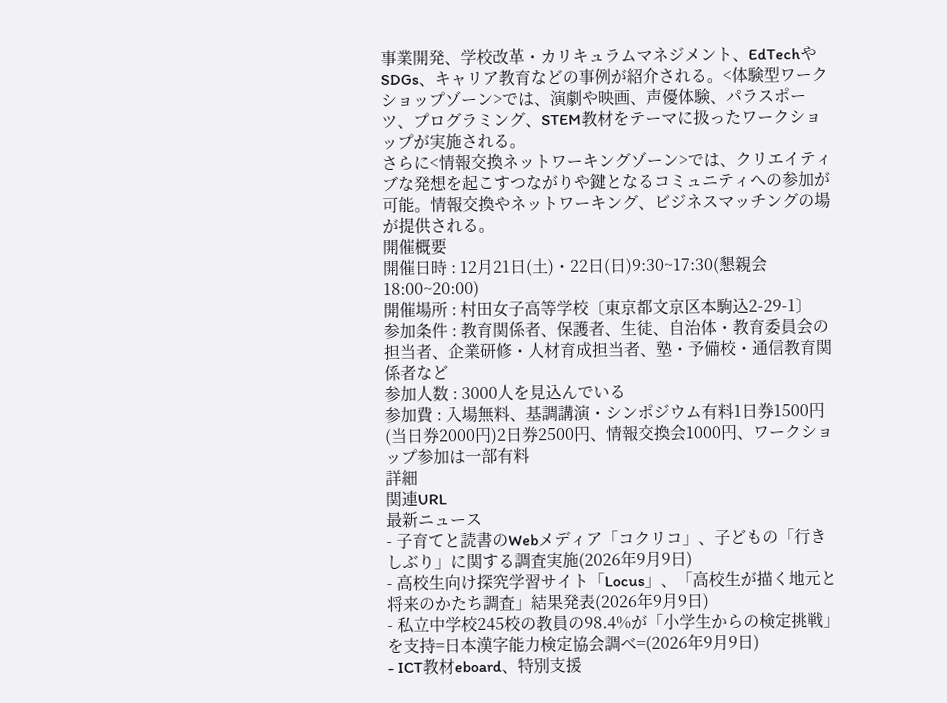事業開発、学校改革・カリキュラムマネジメント、EdTechやSDGs、キャリア教育などの事例が紹介される。<体験型ワークショップゾーン>では、演劇や映画、声優体験、パラスポーツ、プログラミング、STEM教材をテーマに扱ったワークショップが実施される。
さらに<情報交換ネットワーキングゾーン>では、クリエイティブな発想を起こすつながりや鍵となるコミュニティへの参加が可能。情報交換やネットワーキング、ビジネスマッチングの場が提供される。
開催概要
開催日時 : 12月21日(土)・22日(日)9:30~17:30(懇親会18:00~20:00)
開催場所 : 村田女子高等学校〔東京都文京区本駒込2-29-1〕
参加条件 : 教育関係者、保護者、生徒、自治体・教育委員会の担当者、企業研修・人材育成担当者、塾・予備校・通信教育関係者など
参加人数 : 3000人を見込んでいる
参加費 : 入場無料、基調講演・シンポジウム有料1日券1500円(当日券2000円)2日券2500円、情報交換会1000円、ワークショップ参加は一部有料
詳細
関連URL
最新ニュース
- 子育てと読書のWebメディア「コクリコ」、子どもの「行きしぶり」に関する調査実施(2026年9月9日)
- 高校生向け探究学習サイト「Locus」、「高校生が描く地元と将来のかたち調査」結果発表(2026年9月9日)
- 私立中学校245校の教員の98.4%が「小学生からの検定挑戦」を支持=日本漢字能力検定協会調べ=(2026年9月9日)
- ICT教材eboard、特別支援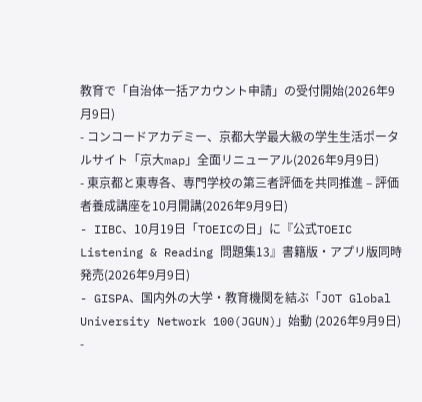教育で「自治体一括アカウント申請」の受付開始(2026年9月9日)
- コンコードアカデミー、京都大学最大級の学生生活ポータルサイト「京大map」全面リニューアル(2026年9月9日)
- 東京都と東専各、専門学校の第三者評価を共同推進 – 評価者養成講座を10月開講(2026年9月9日)
- IIBC、10月19日「TOEICの日」に『公式TOEIC Listening & Reading 問題集13』書籍版・アプリ版同時発売(2026年9月9日)
- GISPA、国内外の大学・教育機関を結ぶ「JOT Global University Network 100(JGUN)」始動 (2026年9月9日)
-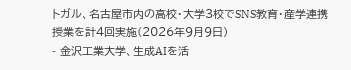トガル、名古屋市内の高校・大学3校でSNS教育・産学連携授業を計4回実施(2026年9月9日)
- 金沢工業大学、生成AIを活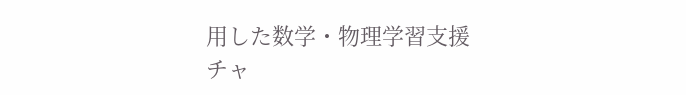用した数学・物理学習支援チャ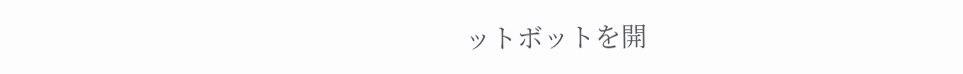ットボットを開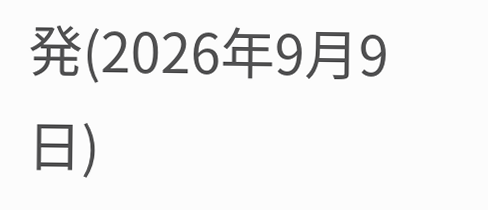発(2026年9月9日)